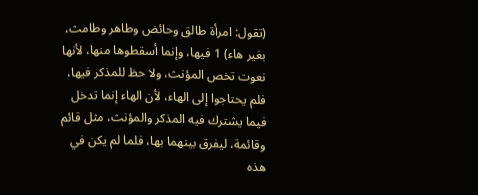(تقول: امرأة طالق وحائض وطاهر وطامث، بغير هاء) 1 فيها، وإنما أسقطوها منها، لأنها نعوت تخص المؤنث، ولا حظ للمذكر فيها، فلم يحتاجوا إلى الهاء، لأن الهاء إنما تدخل فيما يشترك فيه المذكر والمؤنث، مثل قائم وقائمة، ليفرق بينهما بها، فلما لم يكن في هذه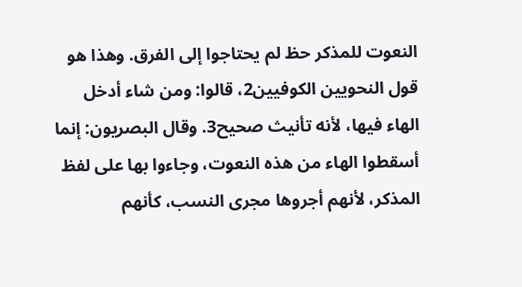النعوت للمذكر حظ لم يحتاجوا إلى الفرق. وهذا هو قول النحويين الكوفيين2، قالوا: ومن شاء أدخل الهاء فيها، لأنه تأنيث صحيح3. وقال البصريون: إنما أسقطوا الهاء من هذه النعوت، وجاءوا بها على لفظ المذكر، لأنهم أجروها مجرى النسب، كأنهم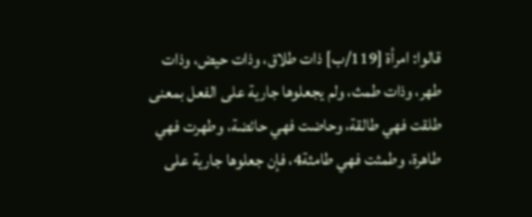قالوا: امرأة [119/ب] ذات طلاق، وذات حيض، وذات طهر، وذات طمث، ولم يجعلوها جارية على الفعل بمعنى طلقت فهي طالقة، وحاضت فهي حائضة، وطهرت فهي طاهرة، وطمثت فهي طامثة4، فإن جعلوها جارية على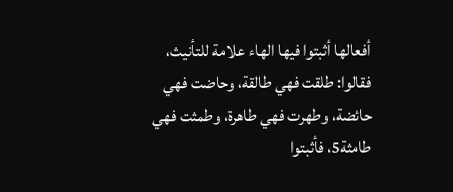أفعالها أثبتوا فيها الهاء علامة للتأنيث، فقالوا: طلقت فهي طالقة، وحاضت فهي حائضة، وطهرت فهي طاهرة، وطمثت فهي طامثة5، فأثبتوا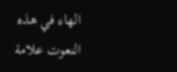الهاء في هذه النعوت علامة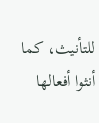للتأنيث، كما أنثوا أفعالها